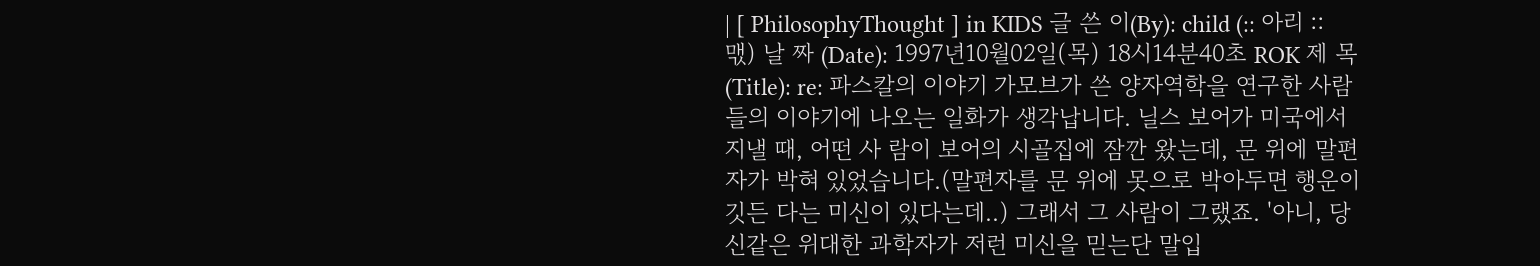| [ PhilosophyThought ] in KIDS 글 쓴 이(By): child (:: 아리 ::맧) 날 짜 (Date): 1997년10월02일(목) 18시14분40초 ROK 제 목(Title): re: 파스칼의 이야기 가모브가 쓴 양자역학을 연구한 사람들의 이야기에 나오는 일화가 생각납니다. 닐스 보어가 미국에서 지낼 때, 어떤 사 람이 보어의 시골집에 잠깐 왔는데, 문 위에 말편자가 박혀 있었습니다.(말편자를 문 위에 못으로 박아두면 행운이 깃든 다는 미신이 있다는데..) 그래서 그 사람이 그랬죠. '아니, 당신같은 위대한 과학자가 저런 미신을 믿는단 말입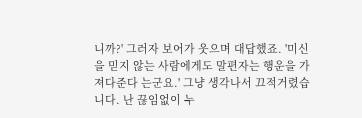니까?' 그러자 보어가 웃으며 대답했죠. '미신을 믿지 않는 사람에게도 말편자는 행운을 가져다준다 는군요.' 그냥 생각나서 끄적거렸습니다. 난 끊임없이 누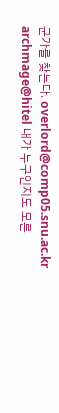군가를 찾는다. overlord@comp05.snu.ac.kr archmage@hitel 내가 누구인지도 모른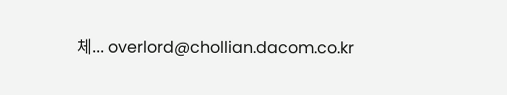체... overlord@chollian.dacom.co.kr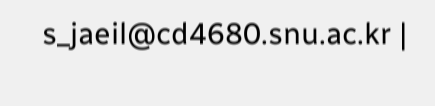s_jaeil@cd4680.snu.ac.kr |